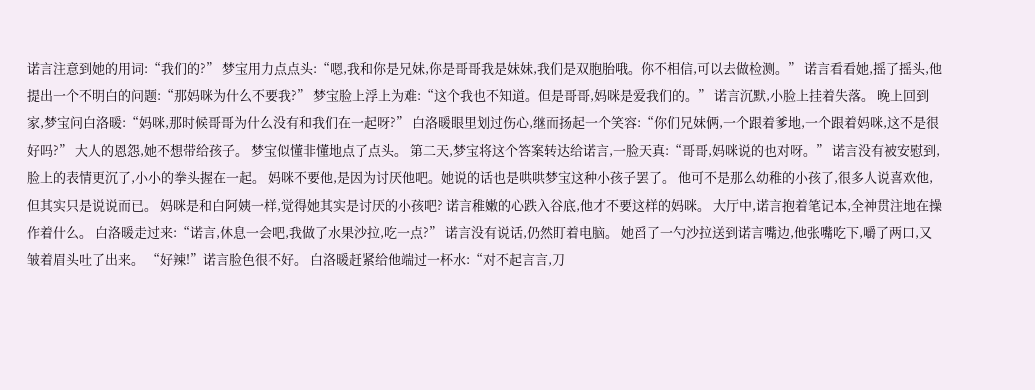诺言注意到她的用词:“我们的?” 梦宝用力点点头:“嗯,我和你是兄妹,你是哥哥我是妹妹,我们是双胞胎哦。你不相信,可以去做检测。” 诺言看看她,摇了摇头,他提出一个不明白的问题:“那妈咪为什么不要我?” 梦宝脸上浮上为难:“这个我也不知道。但是哥哥,妈咪是爱我们的。” 诺言沉默,小脸上挂着失落。 晚上回到家,梦宝问白洛暖:“妈咪,那时候哥哥为什么没有和我们在一起呀?” 白洛暖眼里划过伤心,继而扬起一个笑容:“你们兄妹俩,一个跟着爹地,一个跟着妈咪,这不是很好吗?” 大人的恩怨,她不想带给孩子。 梦宝似懂非懂地点了点头。 第二天,梦宝将这个答案转达给诺言,一脸天真:“哥哥,妈咪说的也对呀。” 诺言没有被安慰到,脸上的表情更沉了,小小的拳头握在一起。 妈咪不要他,是因为讨厌他吧。她说的话也是哄哄梦宝这种小孩子罢了。 他可不是那么幼稚的小孩了,很多人说喜欢他,但其实只是说说而已。 妈咪是和白阿姨一样,觉得她其实是讨厌的小孩吧? 诺言稚嫩的心跌入谷底,他才不要这样的妈咪。 大厅中,诺言抱着笔记本,全神贯注地在操作着什么。 白洛暖走过来:“诺言,休息一会吧,我做了水果沙拉,吃一点?” 诺言没有说话,仍然盯着电脑。 她舀了一勺沙拉送到诺言嘴边,他张嘴吃下,嚼了两口,又皱着眉头吐了出来。 “好辣!”诺言脸色很不好。 白洛暖赶紧给他端过一杯水:“对不起言言,刀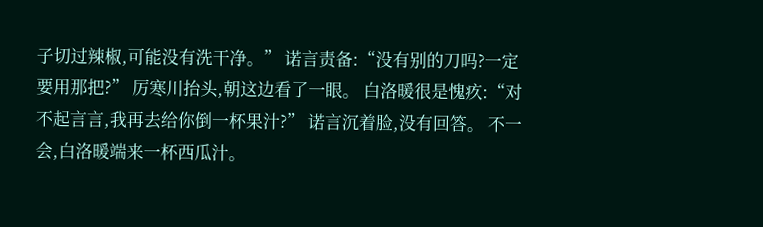子切过辣椒,可能没有洗干净。” 诺言责备:“没有别的刀吗?一定要用那把?” 厉寒川抬头,朝这边看了一眼。 白洛暖很是愧疚:“对不起言言,我再去给你倒一杯果汁?” 诺言沉着脸,没有回答。 不一会,白洛暖端来一杯西瓜汁。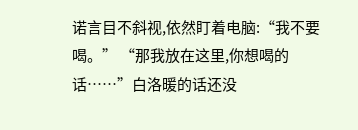诺言目不斜视,依然盯着电脑:“我不要喝。” “那我放在这里,你想喝的话……”白洛暖的话还没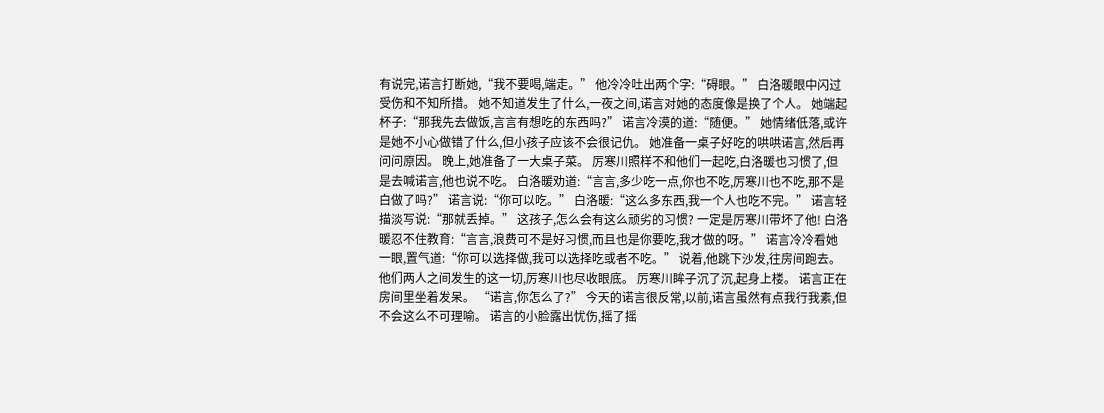有说完,诺言打断她,“我不要喝,端走。” 他冷冷吐出两个字:“碍眼。” 白洛暖眼中闪过受伤和不知所措。 她不知道发生了什么,一夜之间,诺言对她的态度像是换了个人。 她端起杯子:“那我先去做饭,言言有想吃的东西吗?” 诺言冷漠的道:“随便。” 她情绪低落,或许是她不小心做错了什么,但小孩子应该不会很记仇。 她准备一桌子好吃的哄哄诺言,然后再问问原因。 晚上,她准备了一大桌子菜。 厉寒川照样不和他们一起吃,白洛暖也习惯了,但是去喊诺言,他也说不吃。 白洛暖劝道:“言言,多少吃一点,你也不吃,厉寒川也不吃,那不是白做了吗?” 诺言说:“你可以吃。” 白洛暖:“这么多东西,我一个人也吃不完。” 诺言轻描淡写说:“那就丢掉。” 这孩子,怎么会有这么顽劣的习惯? 一定是厉寒川带坏了他! 白洛暖忍不住教育:“言言,浪费可不是好习惯,而且也是你要吃,我才做的呀。” 诺言冷冷看她一眼,置气道:“你可以选择做,我可以选择吃或者不吃。” 说着,他跳下沙发,往房间跑去。 他们两人之间发生的这一切,厉寒川也尽收眼底。 厉寒川眸子沉了沉,起身上楼。 诺言正在房间里坐着发呆。 “诺言,你怎么了?” 今天的诺言很反常,以前,诺言虽然有点我行我素,但不会这么不可理喻。 诺言的小脸露出忧伤,摇了摇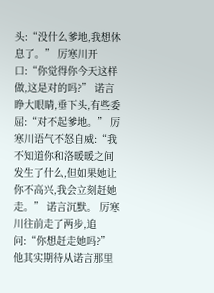头:“没什么爹地,我想休息了。” 厉寒川开口:“你觉得你今天这样做,这是对的吗?” 诺言睁大眼睛,垂下头,有些委屈:“对不起爹地。” 厉寒川语气不怒自威:“我不知道你和洛暖暖之间发生了什么,但如果她让你不高兴,我会立刻赶她走。” 诺言沉默。 厉寒川往前走了两步,追问:“你想赶走她吗?” 他其实期待从诺言那里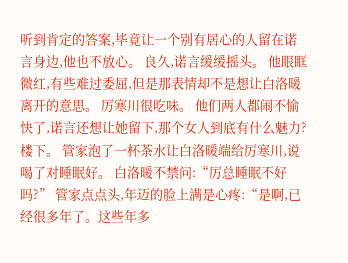听到肯定的答案,毕竟让一个别有居心的人留在诺言身边,他也不放心。 良久,诺言缓缓摇头。 他眼眶微红,有些难过委屈,但是那表情却不是想让白洛暖离开的意思。 厉寒川很吃味。 他们两人都闹不愉快了,诺言还想让她留下,那个女人到底有什么魅力? 楼下。 管家泡了一杯茶水让白洛暖端给厉寒川,说喝了对睡眠好。 白洛暖不禁问:“厉总睡眠不好吗?” 管家点点头,年迈的脸上满是心疼:“是啊,已经很多年了。这些年多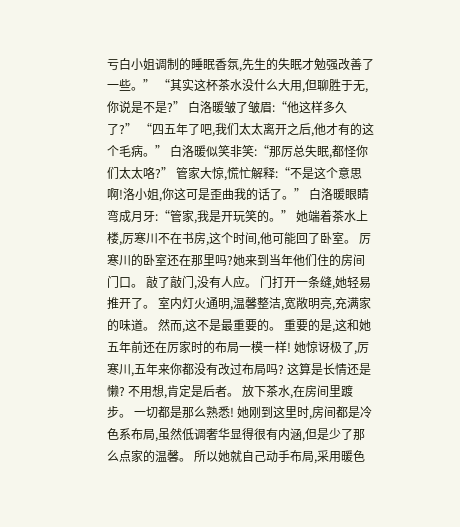亏白小姐调制的睡眠香氛,先生的失眠才勉强改善了一些。” “其实这杯茶水没什么大用,但聊胜于无,你说是不是?” 白洛暖皱了皱眉:“他这样多久了?” “四五年了吧,我们太太离开之后,他才有的这个毛病。” 白洛暖似笑非笑:“那厉总失眠,都怪你们太太咯?” 管家大惊,慌忙解释:“不是这个意思啊!洛小姐,你这可是歪曲我的话了。” 白洛暖眼睛弯成月牙:“管家,我是开玩笑的。” 她端着茶水上楼,厉寒川不在书房,这个时间,他可能回了卧室。 厉寒川的卧室还在那里吗?她来到当年他们住的房间门口。 敲了敲门,没有人应。 门打开一条缝,她轻易推开了。 室内灯火通明,温馨整洁,宽敞明亮,充满家的味道。 然而,这不是最重要的。 重要的是,这和她五年前还在厉家时的布局一模一样! 她惊讶极了,厉寒川,五年来你都没有改过布局吗? 这算是长情还是懒? 不用想,肯定是后者。 放下茶水,在房间里踱步。 一切都是那么熟悉! 她刚到这里时,房间都是冷色系布局,虽然低调奢华显得很有内涵,但是少了那么点家的温馨。 所以她就自己动手布局,采用暖色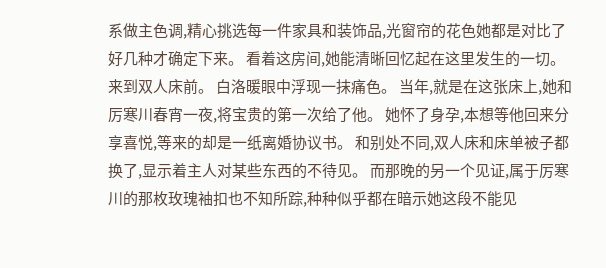系做主色调,精心挑选每一件家具和装饰品,光窗帘的花色她都是对比了好几种才确定下来。 看着这房间,她能清晰回忆起在这里发生的一切。 来到双人床前。 白洛暖眼中浮现一抹痛色。 当年,就是在这张床上,她和厉寒川春宵一夜,将宝贵的第一次给了他。 她怀了身孕,本想等他回来分享喜悦,等来的却是一纸离婚协议书。 和别处不同,双人床和床单被子都换了,显示着主人对某些东西的不待见。 而那晚的另一个见证,属于厉寒川的那枚玫瑰袖扣也不知所踪,种种似乎都在暗示她这段不能见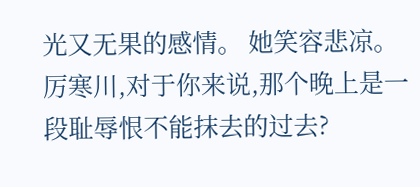光又无果的感情。 她笑容悲凉。 厉寒川,对于你来说,那个晚上是一段耻辱恨不能抹去的过去?